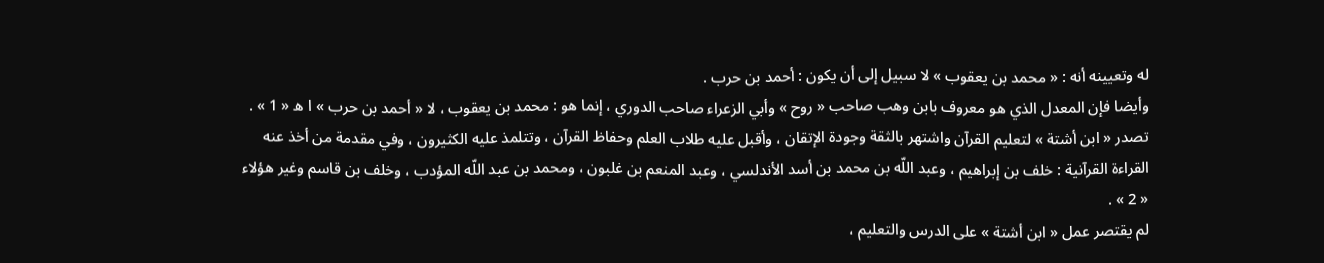له وتعيينه أنه : « محمد بن يعقوب » لا سبيل إلى أن يكون : أحمد بن حرب .
وأيضا فإن المعدل الذي هو معروف بابن وهب صاحب « روح » وأبي الزعراء صاحب الدوري ، إنما هو : محمد بن يعقوب ، لا « أحمد بن حرب » ا ه « 1 » .
تصدر « ابن أشتة » لتعليم القرآن واشتهر بالثقة وجودة الإتقان ، وأقبل عليه طلاب العلم وحفاظ القرآن ، وتتلمذ عليه الكثيرون ، وفي مقدمة من أخذ عنه القراءة القرآنية : خلف بن إبراهيم ، وعبد اللّه بن محمد بن أسد الأندلسي ، وعبد المنعم بن غلبون ، ومحمد بن عبد اللّه المؤدب ، وخلف بن قاسم وغير هؤلاء « 2 » .
لم يقتصر عمل « ابن أشتة » على الدرس والتعليم ،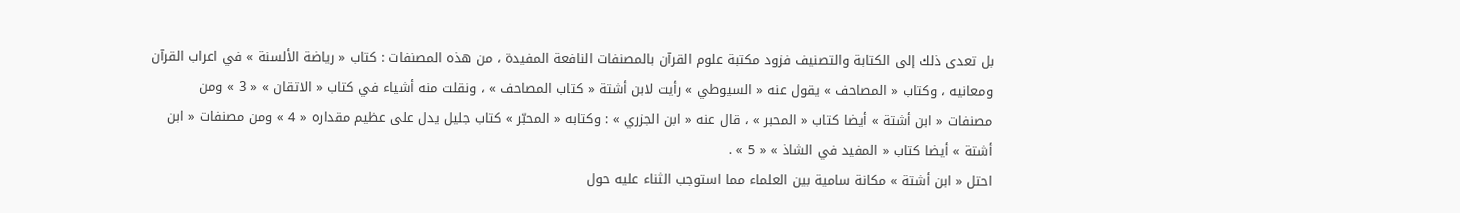بل تعدى ذلك إلى الكتابة والتصنيف فزود مكتبة علوم القرآن بالمصنفات النافعة المفيدة ، من هذه المصنفات : كتاب « رياضة الألسنة » في اعراب القرآن ومعانيه ، وكتاب « المصاحف » يقول عنه « السيوطي » رأيت لابن أشتة « كتاب المصاحف » ، ونقلت منه أشياء في كتاب « الاتقان » « 3 » ومن مصنفات « ابن أشتة » أيضا كتاب « المحبر » ، قال عنه « ابن الجزري » : وكتابه « المحبّر » كتاب جليل يدل على عظيم مقداره « 4 » ومن مصنفات « ابن أشتة » أيضا كتاب « المفيد في الشاذ » « 5 » .
احتل « ابن أشتة » مكانة سامية بين العلماء مما استوجب الثناء عليه حول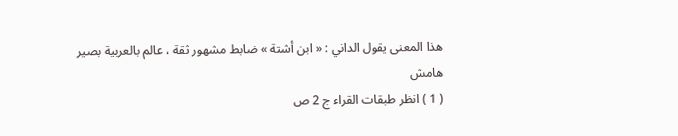هذا المعنى يقول الداني : « ابن أشتة » ضابط مشهور ثقة ، عالم بالعربية بصير
هامش
( 1 ) انظر طبقات القراء ج 2 ص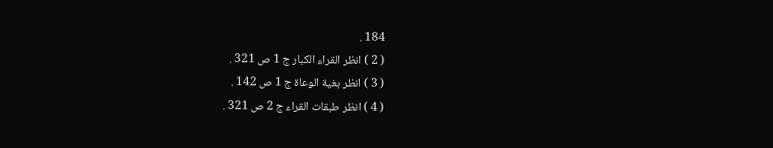184 .
( 2 ) انظر القراء الكبار ج 1 ص 321 .
( 3 ) انظر بغية الوعاة ج 1 ص 142 .
( 4 ) انظر طبقات القراء ج 2 ص 321 .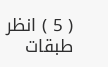( 5 ) انظر طبقات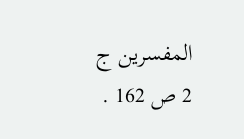المفسرين ج 2 ص 162 .